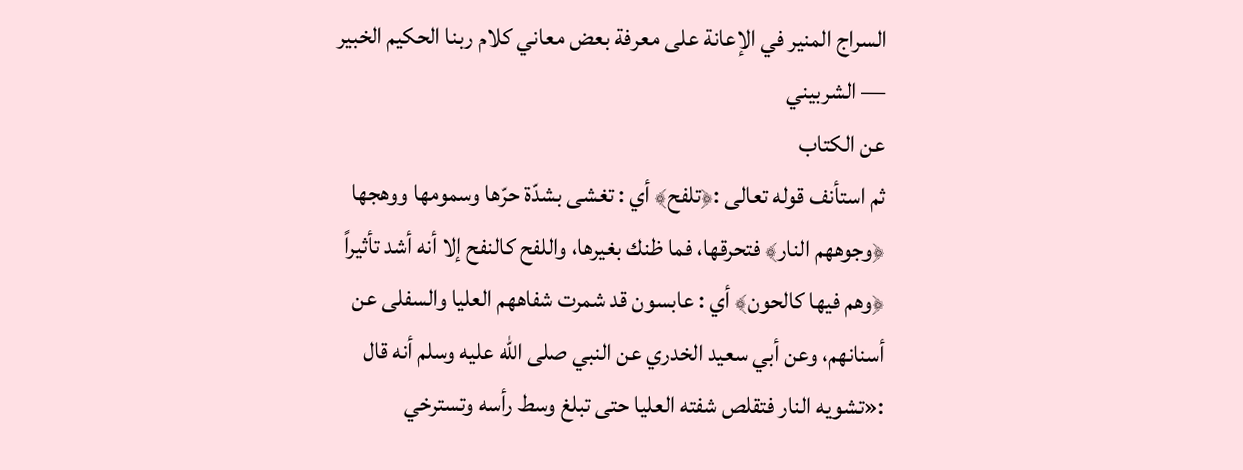السراج المنير في الإعانة على معرفة بعض معاني كلام ربنا الحكيم الخبير — الشربيني
عن الكتاب
ثم استأنف قوله تعالى :﴿تلفح﴾ أي : تغشى بشدّة حرّها وسمومها ووهجها ﴿وجوههم النار﴾ فتحرقها، فما ظنك بغيرها، واللفح كالنفح إلا أنه أشد تأثيراً ﴿وهم فيها كالحون﴾ أي : عابسون قد شمرت شفاههم العليا والسفلى عن أسنانهم، وعن أبي سعيد الخدري عن النبي صلى الله عليه وسلم أنه قال :«تشويه النار فتقلص شفته العليا حتى تبلغ وسط رأسه وتسترخي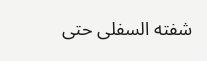شفته السفلى حتى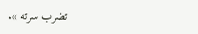تضرب سرته ».